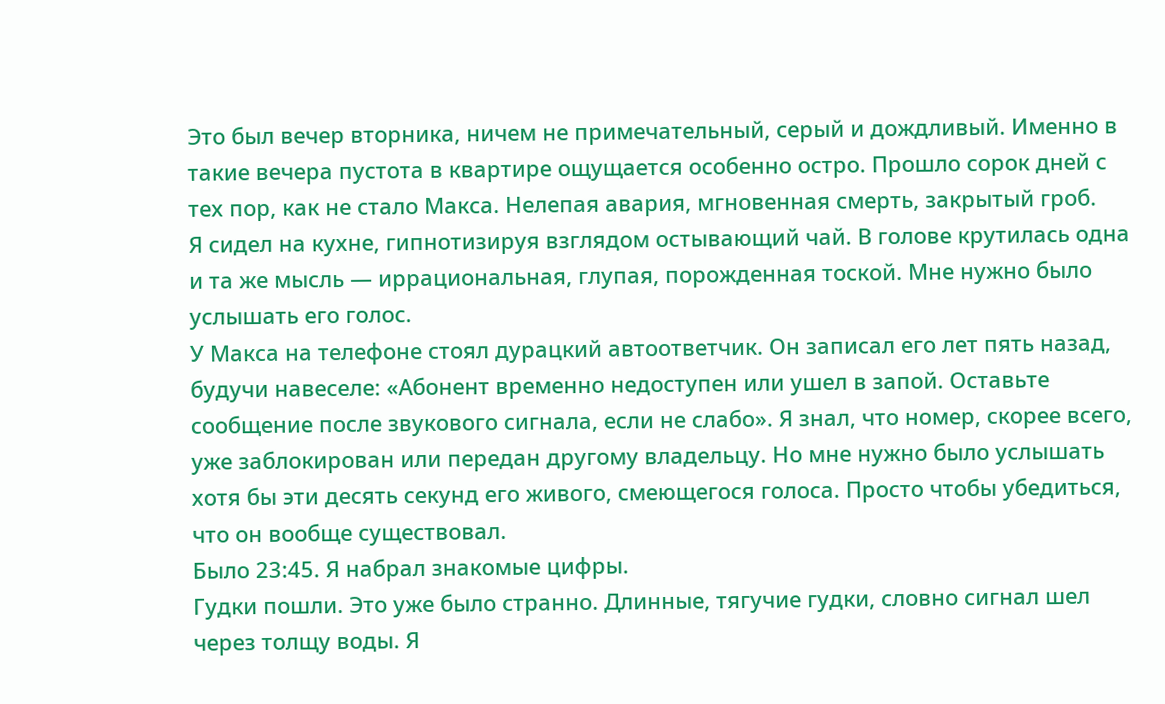Это был вечер вторника, ничем не примечательный, серый и дождливый. Именно в такие вечера пустота в квартире ощущается особенно остро. Прошло сорок дней с тех пор, как не стало Макса. Нелепая авария, мгновенная смерть, закрытый гроб.
Я сидел на кухне, гипнотизируя взглядом остывающий чай. В голове крутилась одна и та же мысль — иррациональная, глупая, порожденная тоской. Мне нужно было услышать его голос.
У Макса на телефоне стоял дурацкий автоответчик. Он записал его лет пять назад, будучи навеселе: «Абонент временно недоступен или ушел в запой. Оставьте сообщение после звукового сигнала, если не слабо». Я знал, что номер, скорее всего, уже заблокирован или передан другому владельцу. Но мне нужно было услышать хотя бы эти десять секунд его живого, смеющегося голоса. Просто чтобы убедиться, что он вообще существовал.
Было 23:45. Я набрал знакомые цифры.
Гудки пошли. Это уже было странно. Длинные, тягучие гудки, словно сигнал шел через толщу воды. Я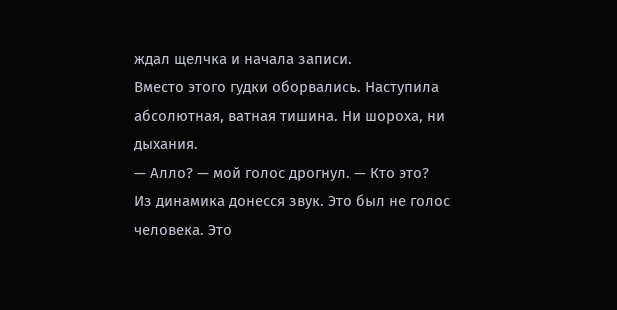ждал щелчка и начала записи.
Вместо этого гудки оборвались. Наступила абсолютная, ватная тишина. Ни шороха, ни дыхания.
— Алло? — мой голос дрогнул. — Кто это?
Из динамика донесся звук. Это был не голос человека. Это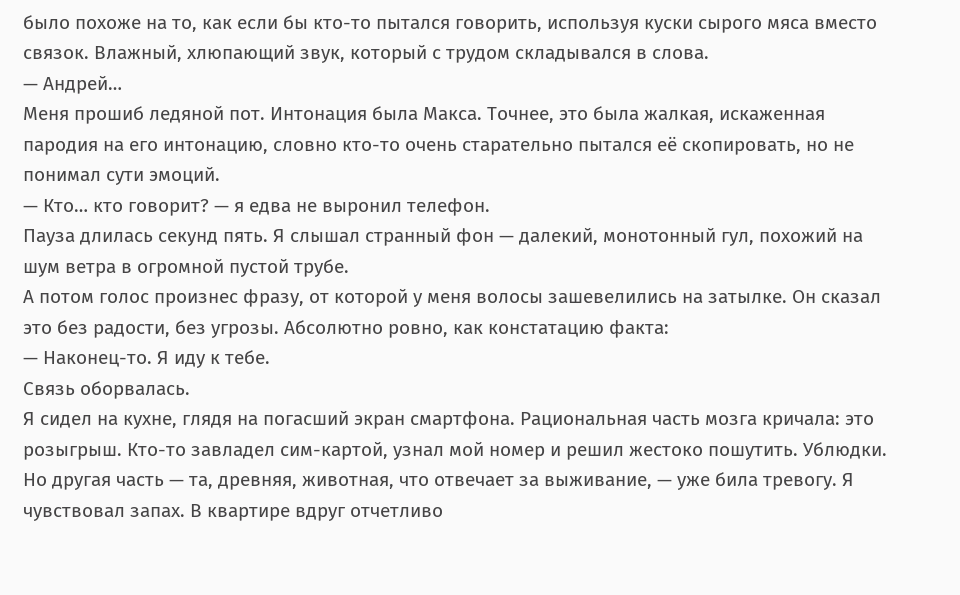было похоже на то, как если бы кто-то пытался говорить, используя куски сырого мяса вместо связок. Влажный, хлюпающий звук, который с трудом складывался в слова.
— Андрей…
Меня прошиб ледяной пот. Интонация была Макса. Точнее, это была жалкая, искаженная пародия на его интонацию, словно кто-то очень старательно пытался её скопировать, но не понимал сути эмоций.
— Кто… кто говорит? — я едва не выронил телефон.
Пауза длилась секунд пять. Я слышал странный фон — далекий, монотонный гул, похожий на шум ветра в огромной пустой трубе.
А потом голос произнес фразу, от которой у меня волосы зашевелились на затылке. Он сказал это без радости, без угрозы. Абсолютно ровно, как констатацию факта:
— Наконец-то. Я иду к тебе.
Связь оборвалась.
Я сидел на кухне, глядя на погасший экран смартфона. Рациональная часть мозга кричала: это розыгрыш. Кто-то завладел сим-картой, узнал мой номер и решил жестоко пошутить. Ублюдки.
Но другая часть — та, древняя, животная, что отвечает за выживание, — уже била тревогу. Я чувствовал запах. В квартире вдруг отчетливо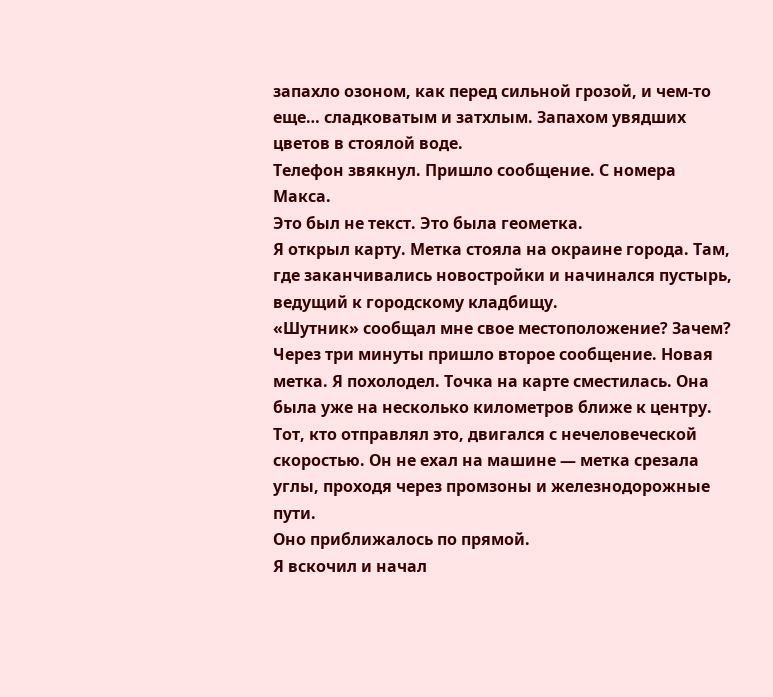запахло озоном, как перед сильной грозой, и чем-то еще… сладковатым и затхлым. Запахом увядших цветов в стоялой воде.
Телефон звякнул. Пришло сообщение. С номера Макса.
Это был не текст. Это была геометка.
Я открыл карту. Метка стояла на окраине города. Там, где заканчивались новостройки и начинался пустырь, ведущий к городскому кладбищу.
«Шутник» сообщал мне свое местоположение? Зачем?
Через три минуты пришло второе сообщение. Новая метка. Я похолодел. Точка на карте сместилась. Она была уже на несколько километров ближе к центру. Тот, кто отправлял это, двигался с нечеловеческой скоростью. Он не ехал на машине — метка срезала углы, проходя через промзоны и железнодорожные пути.
Оно приближалось по прямой.
Я вскочил и начал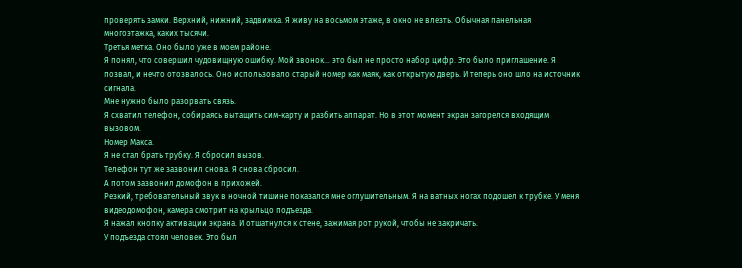проверять замки. Верхний, нижний, задвижка. Я живу на восьмом этаже, в окно не влезть. Обычная панельная многоэтажка, каких тысячи.
Третья метка. Оно было уже в моем районе.
Я понял, что совершил чудовищную ошибку. Мой звонок… это был не просто набор цифр. Это было приглашение. Я позвал, и нечто отозвалось. Оно использовало старый номер как маяк, как открытую дверь. И теперь оно шло на источник сигнала.
Мне нужно было разорвать связь.
Я схватил телефон, собираясь вытащить сим-карту и разбить аппарат. Но в этот момент экран загорелся входящим вызовом.
Номер Макса.
Я не стал брать трубку. Я сбросил вызов.
Телефон тут же зазвонил снова. Я снова сбросил.
А потом зазвонил домофон в прихожей.
Резкий, требовательный звук в ночной тишине показался мне оглушительным. Я на ватных ногах подошел к трубке. У меня видеодомофон, камера смотрит на крыльцо подъезда.
Я нажал кнопку активации экрана. И отшатнулся к стене, зажимая рот рукой, чтобы не закричать.
У подъезда стоял человек. Это был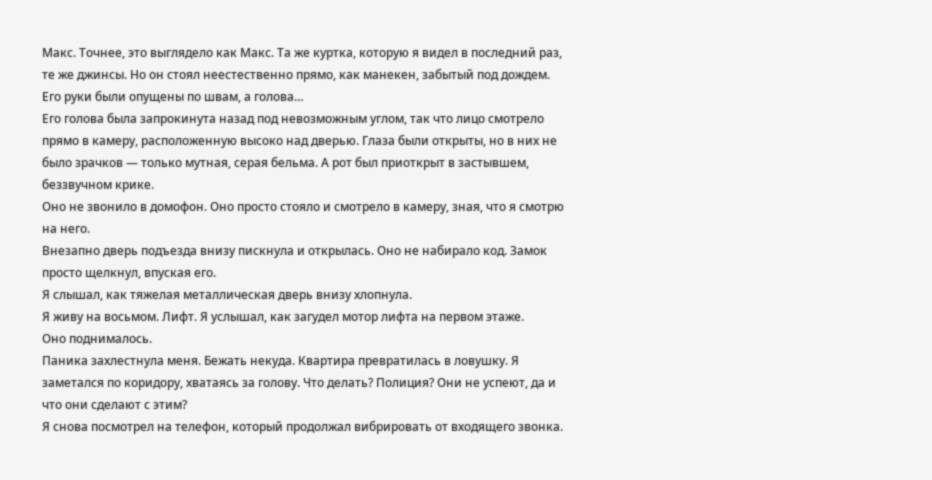Макс. Точнее, это выглядело как Макс. Та же куртка, которую я видел в последний раз, те же джинсы. Но он стоял неестественно прямо, как манекен, забытый под дождем. Его руки были опущены по швам, а голова…
Его голова была запрокинута назад под невозможным углом, так что лицо смотрело прямо в камеру, расположенную высоко над дверью. Глаза были открыты, но в них не было зрачков — только мутная, серая бельма. А рот был приоткрыт в застывшем, беззвучном крике.
Оно не звонило в домофон. Оно просто стояло и смотрело в камеру, зная, что я смотрю на него.
Внезапно дверь подъезда внизу пискнула и открылась. Оно не набирало код. Замок просто щелкнул, впуская его.
Я слышал, как тяжелая металлическая дверь внизу хлопнула.
Я живу на восьмом. Лифт. Я услышал, как загудел мотор лифта на первом этаже.
Оно поднималось.
Паника захлестнула меня. Бежать некуда. Квартира превратилась в ловушку. Я заметался по коридору, хватаясь за голову. Что делать? Полиция? Они не успеют, да и что они сделают с этим?
Я снова посмотрел на телефон, который продолжал вибрировать от входящего звонка.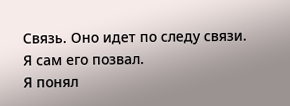Связь. Оно идет по следу связи. Я сам его позвал.
Я понял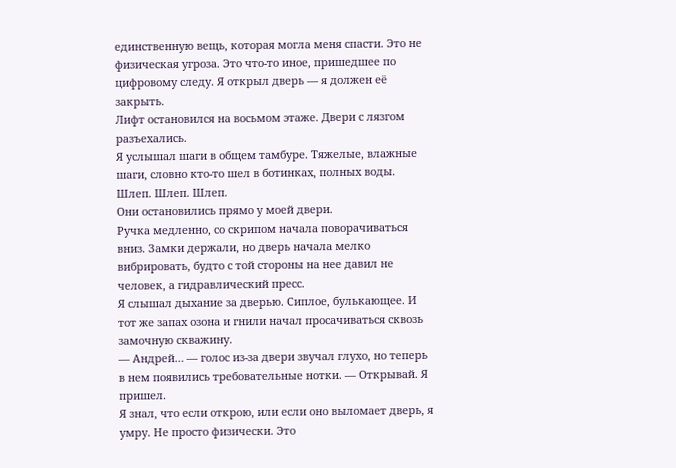единственную вещь, которая могла меня спасти. Это не физическая угроза. Это что-то иное, пришедшее по цифровому следу. Я открыл дверь — я должен её закрыть.
Лифт остановился на восьмом этаже. Двери с лязгом разъехались.
Я услышал шаги в общем тамбуре. Тяжелые, влажные шаги, словно кто-то шел в ботинках, полных воды. Шлеп. Шлеп. Шлеп.
Они остановились прямо у моей двери.
Ручка медленно, со скрипом начала поворачиваться вниз. Замки держали, но дверь начала мелко вибрировать, будто с той стороны на нее давил не человек, а гидравлический пресс.
Я слышал дыхание за дверью. Сиплое, булькающее. И тот же запах озона и гнили начал просачиваться сквозь замочную скважину.
— Андрей… — голос из-за двери звучал глухо, но теперь в нем появились требовательные нотки. — Открывай. Я пришел.
Я знал, что если открою, или если оно выломает дверь, я умру. Не просто физически. Это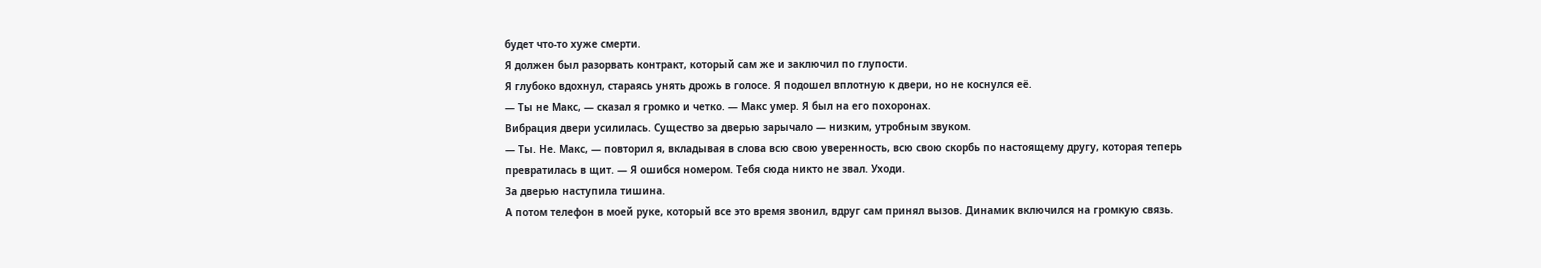будет что-то хуже смерти.
Я должен был разорвать контракт, который сам же и заключил по глупости.
Я глубоко вдохнул, стараясь унять дрожь в голосе. Я подошел вплотную к двери, но не коснулся её.
— Ты не Макс, — сказал я громко и четко. — Макс умер. Я был на его похоронах.
Вибрация двери усилилась. Существо за дверью зарычало — низким, утробным звуком.
— Ты. Не. Макс, — повторил я, вкладывая в слова всю свою уверенность, всю свою скорбь по настоящему другу, которая теперь превратилась в щит. — Я ошибся номером. Тебя сюда никто не звал. Уходи.
За дверью наступила тишина.
А потом телефон в моей руке, который все это время звонил, вдруг сам принял вызов. Динамик включился на громкую связь.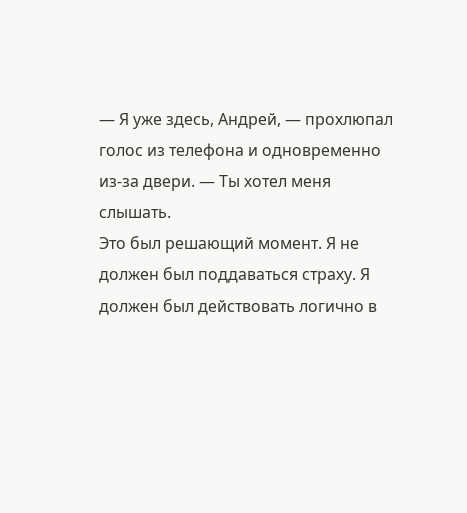— Я уже здесь, Андрей, — прохлюпал голос из телефона и одновременно из-за двери. — Ты хотел меня слышать.
Это был решающий момент. Я не должен был поддаваться страху. Я должен был действовать логично в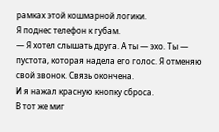рамках этой кошмарной логики.
Я поднес телефон к губам.
— Я хотел слышать друга. А ты — эхо. Ты — пустота, которая надела его голос. Я отменяю свой звонок. Связь окончена.
И я нажал красную кнопку сброса.
В тот же миг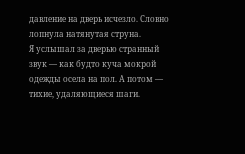давление на дверь исчезло. Словно лопнула натянутая струна.
Я услышал за дверью странный звук — как будто куча мокрой одежды осела на пол. А потом — тихие, удаляющиеся шаги.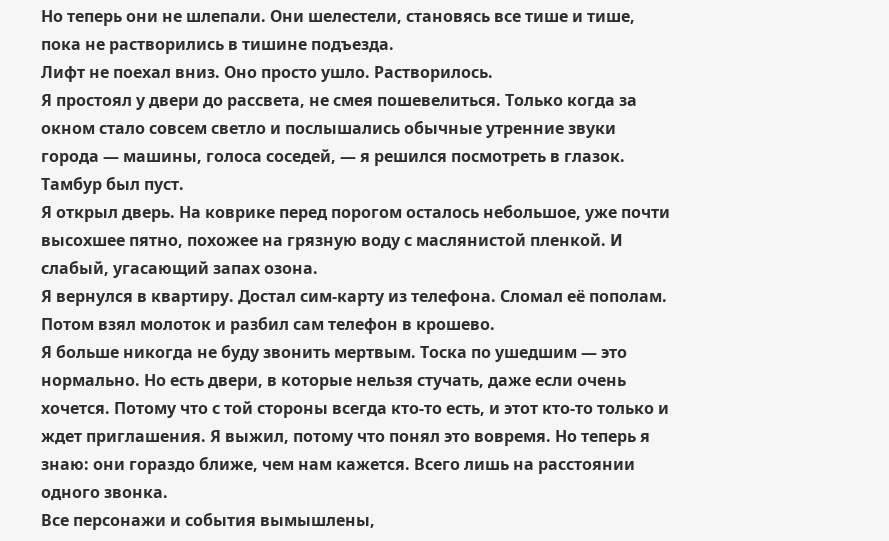Но теперь они не шлепали. Они шелестели, становясь все тише и тише, пока не растворились в тишине подъезда.
Лифт не поехал вниз. Оно просто ушло. Растворилось.
Я простоял у двери до рассвета, не смея пошевелиться. Только когда за окном стало совсем светло и послышались обычные утренние звуки города — машины, голоса соседей, — я решился посмотреть в глазок.
Тамбур был пуст.
Я открыл дверь. На коврике перед порогом осталось небольшое, уже почти высохшее пятно, похожее на грязную воду с маслянистой пленкой. И слабый, угасающий запах озона.
Я вернулся в квартиру. Достал сим-карту из телефона. Сломал её пополам. Потом взял молоток и разбил сам телефон в крошево.
Я больше никогда не буду звонить мертвым. Тоска по ушедшим — это нормально. Но есть двери, в которые нельзя стучать, даже если очень хочется. Потому что с той стороны всегда кто-то есть, и этот кто-то только и ждет приглашения. Я выжил, потому что понял это вовремя. Но теперь я знаю: они гораздо ближе, чем нам кажется. Всего лишь на расстоянии одного звонка.
Все персонажи и события вымышлены,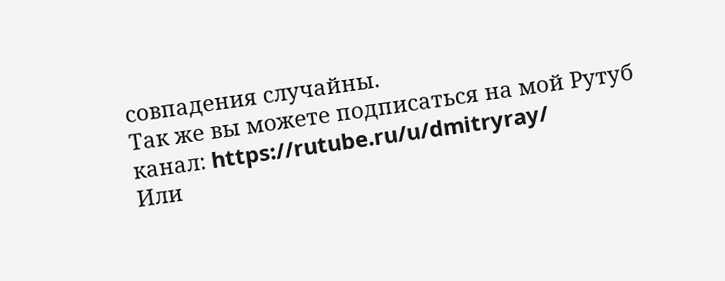совпадения случайны.
Так же вы можете подписаться на мой Рутуб канал: https://rutube.ru/u/dmitryray/
Или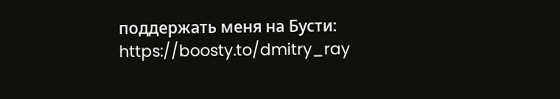поддержать меня на Бусти: https://boosty.to/dmitry_ray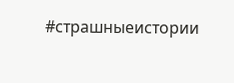#страшныеистории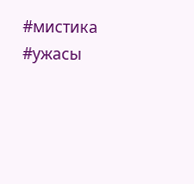#мистика #ужасы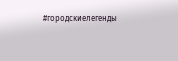#городскиелегенды